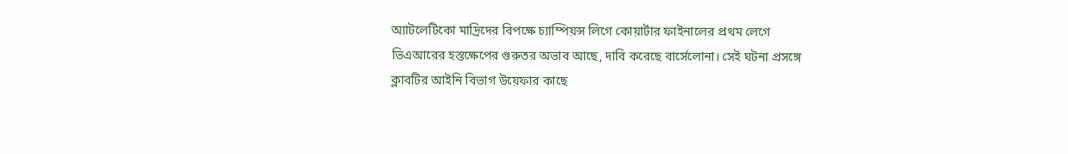অ্যাটলেটিকো মাদ্রিদের বিপক্ষে চ্যাম্পিয়ন্স লিগে কোয়ার্টার ফাইনালের প্রথম লেগে ভিএআরের হস্তক্ষেপের গুরুতর অভাব আছে, দাবি করেছে বার্সেলোনা। সেই ঘটনা প্রসঙ্গে ক্লাবটির আইনি বিভাগ উয়েফার কাছে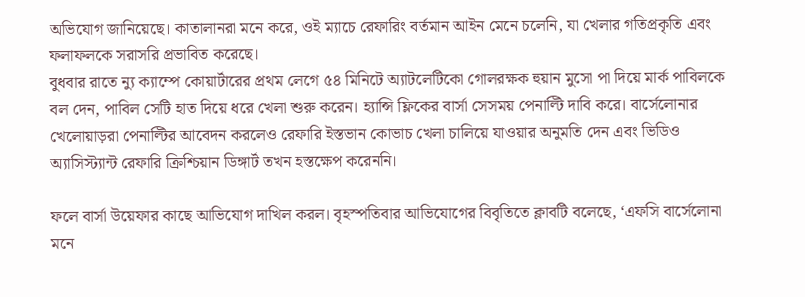অভিযোগ জানিয়েছে। কাতালানরা মনে করে, ওই ম্যাচে রেফারিং বর্তমান আইন মেনে চলেনি, যা খেলার গতিপ্রকৃতি এবং ফলাফলকে সরাসরি প্রভাবিত করেছে।
বুধবার রাতে ন্যু ক্যাম্পে কোয়ার্টারের প্রথম লেগে ৫৪ মিনিটে অ্যাটলেটিকো গোলরক্ষক হুয়ান মুসো পা দিয়ে মার্ক পাবিলকে বল দেন, পাবিল সেটি হাত দিয়ে ধরে খেলা শুরু করেন। হ্যান্সি ফ্লিকের বার্সা সেসময় পেনাল্টি দাবি করে। বার্সেলোনার খেলোয়াড়রা পেনাল্টির আবেদন করলেও রেফারি ইস্তভান কোভাচ খেলা চালিয়ে যাওয়ার অনুমতি দেন এবং ভিডিও অ্যাসিস্ট্যান্ট রেফারি ক্রিশ্চিয়ান ডিঙ্গার্ট তখন হস্তক্ষেপ করেননি।

ফলে বার্সা উয়েফার কাছে আভিযোগ দাখিল করল। বৃহস্পতিবার আভিযোগের বিবৃতিতে ক্লাবটি বলেছে, ‘এফসি বার্সেলোনা মনে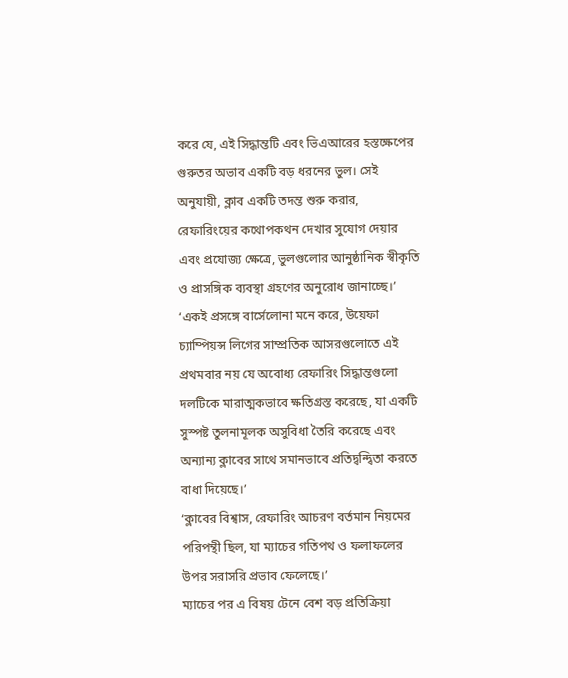করে যে, এই সিদ্ধান্তটি এবং ভিএআরের হস্তক্ষেপের গুরুতর অভাব একটি বড় ধরনের ভুল। সেই অনুযায়ী, ক্লাব একটি তদন্ত শুরু করার, রেফারিংয়ের কথোপকথন দেখার সুযোগ দেয়ার এবং প্রযোজ্য ক্ষেত্রে, ভুলগুলোর আনুষ্ঠানিক স্বীকৃতি ও প্রাসঙ্গিক ব্যবস্থা গ্রহণের অনুরোধ জানাচ্ছে।’
‘একই প্রসঙ্গে বার্সেলোনা মনে করে, উয়েফা চ্যাম্পিয়ন্স লিগের সাম্প্রতিক আসরগুলোতে এই প্রথমবার নয় যে অবোধ্য রেফারিং সিদ্ধান্তগুলো দলটিকে মারাত্মকভাবে ক্ষতিগ্রস্ত করেছে, যা একটি সুস্পষ্ট তুলনামূলক অসুবিধা তৈরি করেছে এবং অন্যান্য ক্লাবের সাথে সমানভাবে প্রতিদ্বন্দ্বিতা করতে বাধা দিয়েছে।’
‘ক্লাবের বিশ্বাস, রেফারিং আচরণ বর্তমান নিয়মের পরিপন্থী ছিল, যা ম্যাচের গতিপথ ও ফলাফলের উপর সরাসরি প্রভাব ফেলেছে।’
ম্যাচের পর এ বিষয় টেনে বেশ বড় প্রতিক্রিয়া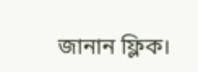জানান ফ্লিক।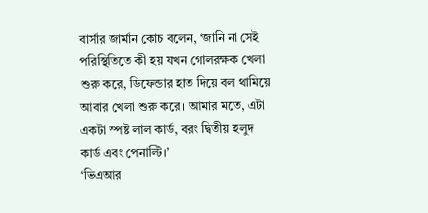বার্সার জার্মান কোচ বলেন, ‘জানি না সেই পরিস্থিতিতে কী হয় যখন গোলরক্ষক খেলা শুরু করে, ডিফেন্ডার হাত দিয়ে বল থামিয়ে আবার খেলা শুরু করে। আমার মতে, এটা একটা স্পষ্ট লাল কার্ড, বরং দ্বিতীয় হলুদ কার্ড এবং পেনাল্টি।’
‘ভিএআর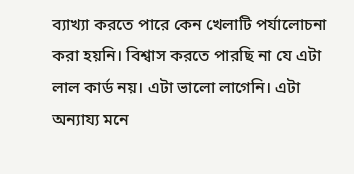ব্যাখ্যা করতে পারে কেন খেলাটি পর্যালোচনা করা হয়নি। বিশ্বাস করতে পারছি না যে এটা লাল কার্ড নয়। এটা ভালো লাগেনি। এটা অন্যায্য মনে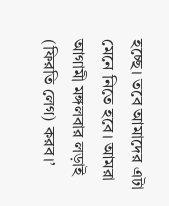হচ্ছে। তবে আমাদের এটা মেনে নিতে হবে। আমরা আগামী মঙ্গলবার লড়াই (ফিরতি লেগ) করব।’